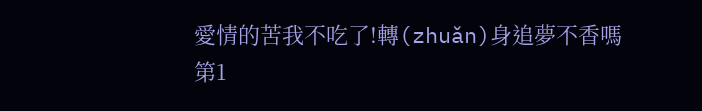愛情的苦我不吃了!轉(zhuǎn)身追夢不香嗎
第1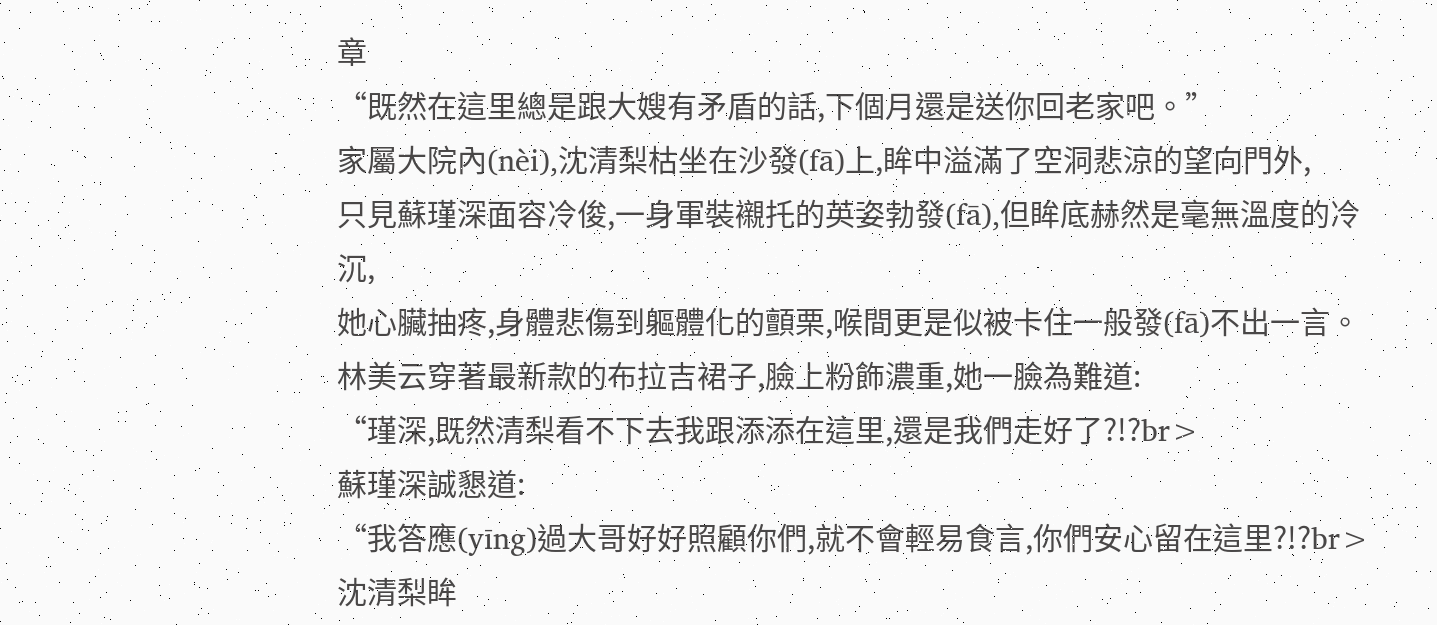章
“既然在這里總是跟大嫂有矛盾的話,下個月還是送你回老家吧。”
家屬大院內(nèi),沈清梨枯坐在沙發(fā)上,眸中溢滿了空洞悲涼的望向門外,
只見蘇瑾深面容冷俊,一身軍裝襯托的英姿勃發(fā),但眸底赫然是毫無溫度的冷沉,
她心臟抽疼,身體悲傷到軀體化的顫栗,喉間更是似被卡住一般發(fā)不出一言。
林美云穿著最新款的布拉吉裙子,臉上粉飾濃重,她一臉為難道:
“瑾深,既然清梨看不下去我跟添添在這里,還是我們走好了?!?br>
蘇瑾深誠懇道:
“我答應(yīng)過大哥好好照顧你們,就不會輕易食言,你們安心留在這里?!?br>
沈清梨眸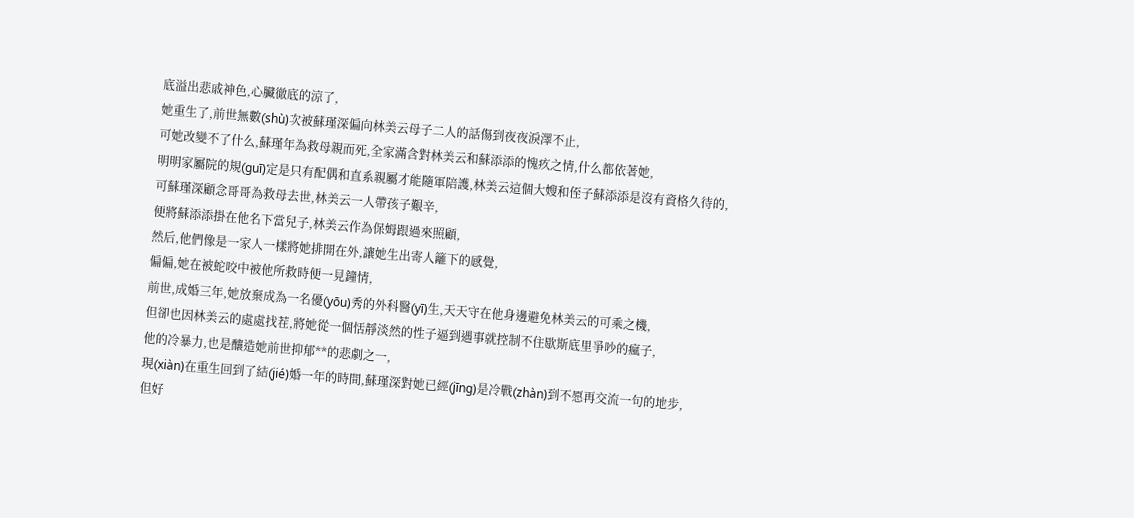底溢出悲戚神色,心臟徹底的涼了,
她重生了,前世無數(shù)次被蘇瑾深偏向林美云母子二人的話傷到夜夜淚澤不止,
可她改變不了什么,蘇瑾年為救母親而死,全家滿含對林美云和蘇添添的愧疚之情,什么都依著她,
明明家屬院的規(guī)定是只有配偶和直系親屬才能隨軍陪護,林美云這個大嫂和侄子蘇添添是沒有資格久待的,
可蘇瑾深顧念哥哥為救母去世,林美云一人帶孩子艱辛,
便將蘇添添掛在他名下當兒子,林美云作為保姆跟過來照顧,
然后,他們像是一家人一樣將她排開在外,讓她生出寄人籬下的感覺,
偏偏,她在被蛇咬中被他所救時便一見鐘情,
前世,成婚三年,她放棄成為一名優(yōu)秀的外科醫(yī)生,天天守在他身邊避免林美云的可乘之機,
但卻也因林美云的處處找茬,將她從一個恬靜淡然的性子逼到遇事就控制不住歇斯底里爭吵的瘋子,
他的冷暴力,也是釀造她前世抑郁**的悲劇之一,
現(xiàn)在重生回到了結(jié)婚一年的時間,蘇瑾深對她已經(jīng)是冷戰(zhàn)到不愿再交流一句的地步,
但好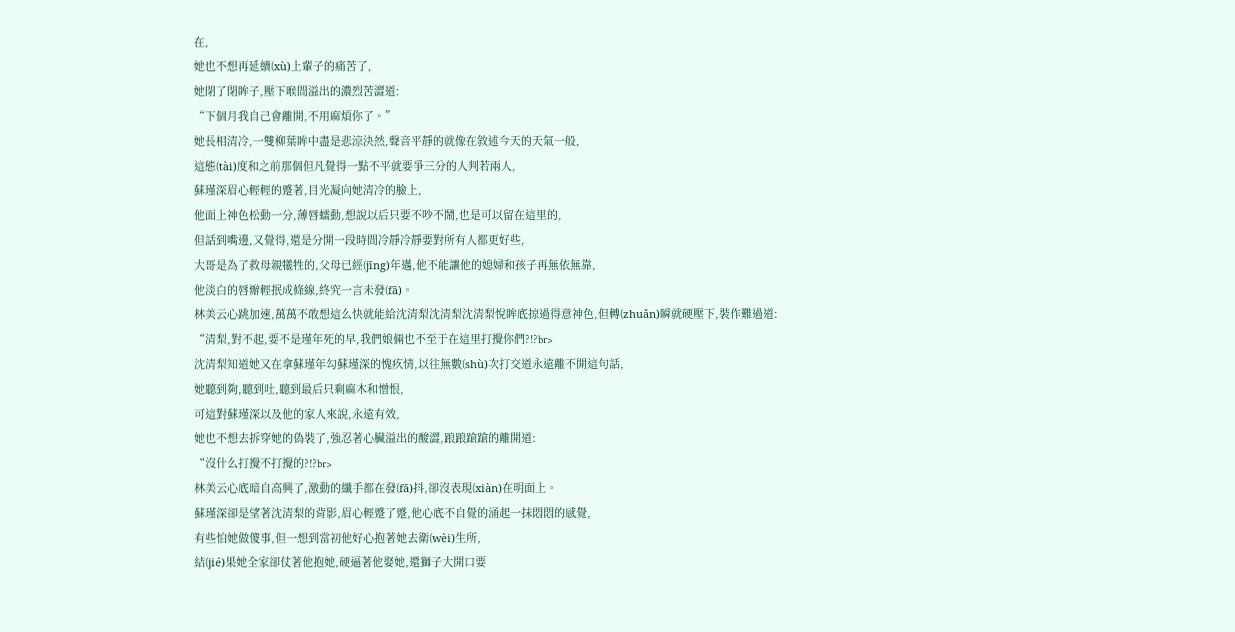在,
她也不想再延續(xù)上輩子的痛苦了,
她閉了閉眸子,壓下喉間溢出的濃烈苦澀道:
“下個月我自己會離開,不用麻煩你了。”
她長相清冷,一雙柳葉眸中盡是悲涼決然,聲音平靜的就像在敘述今天的天氣一般,
這態(tài)度和之前那個但凡覺得一點不平就要爭三分的人判若兩人,
蘇瑾深眉心輕輕的蹙著,目光凝向她清冷的臉上,
他面上神色松動一分,薄唇蠕動,想說以后只要不吵不鬧,也是可以留在這里的,
但話到嘴邊,又覺得,還是分開一段時間冷靜冷靜要對所有人都更好些,
大哥是為了救母親犧牲的,父母已經(jīng)年邁,他不能讓他的媳婦和孩子再無依無靠,
他淡白的唇瓣輕抿成條線,終究一言未發(fā)。
林美云心跳加速,萬萬不敢想這么快就能給沈清梨沈清梨沈清梨悅眸底掠過得意神色,但轉(zhuǎn)瞬就硬壓下,裝作難過道:
“清梨,對不起,要不是瑾年死的早,我們娘倆也不至于在這里打攪你們?!?br>
沈清梨知道她又在拿蘇瑾年勾蘇瑾深的愧疚情,以往無數(shù)次打交道永遠離不開這句話,
她聽到夠,聽到吐,聽到最后只剩麻木和憎恨,
可這對蘇瑾深以及他的家人來說,永遠有效,
她也不想去拆穿她的偽裝了,強忍著心臟溢出的酸澀,踉踉蹌蹌的離開道:
“沒什么打攪不打攪的?!?br>
林美云心底暗自高興了,激動的纖手都在發(fā)抖,卻沒表現(xiàn)在明面上。
蘇瑾深卻是望著沈清梨的背影,眉心輕蹙了蹙,他心底不自覺的涌起一抹悶悶的感覺,
有些怕她做傻事,但一想到當初他好心抱著她去衛(wèi)生所,
結(jié)果她全家卻仗著他抱她,硬逼著他娶她,還獅子大開口要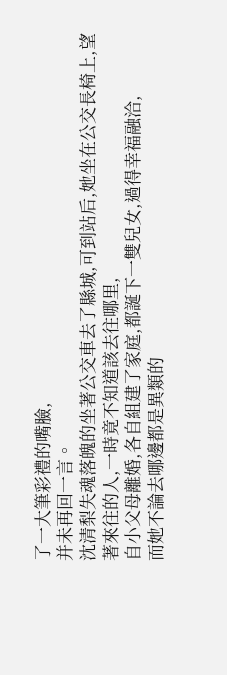了一大筆彩禮的嘴臉,
并未再回一言。
沈清梨失魂落魄的坐著公交車去了縣城,可到站后,她坐在公交長椅上,望著來往的人,一時竟不知道該去往哪里,
自小父母離婚,各自組建了家庭,都誕下一雙兒女,過得幸福融洽,
而她不論去哪邊都是異類的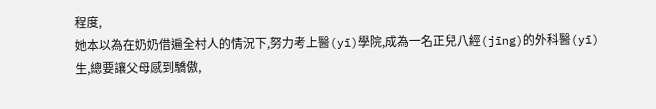程度,
她本以為在奶奶借遍全村人的情況下,努力考上醫(yī)學院,成為一名正兒八經(jīng)的外科醫(yī)生,總要讓父母感到驕傲,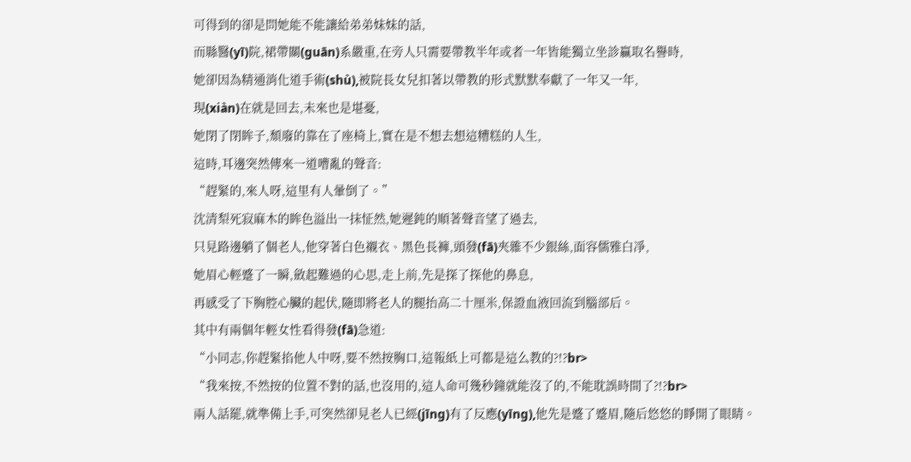可得到的卻是問她能不能讓給弟弟妹妹的話,
而縣醫(yī)院,裙帶關(guān)系嚴重,在旁人只需要帶教半年或者一年皆能獨立坐診贏取名譽時,
她卻因為精通消化道手術(shù),被院長女兒扣著以帶教的形式默默奉獻了一年又一年,
現(xiàn)在就是回去,未來也是堪憂,
她閉了閉眸子,頹廢的靠在了座椅上,實在是不想去想這糟糕的人生,
這時,耳邊突然傳來一道嘈亂的聲音:
“趕緊的,來人呀,這里有人暈倒了。”
沈清梨死寂麻木的眸色溢出一抹怔然,她遲鈍的順著聲音望了過去,
只見路邊躺了個老人,他穿著白色襯衣、黑色長褲,頭發(fā)夾雜不少銀絲,面容儒雅白凈,
她眉心輕蹙了一瞬,斂起難過的心思,走上前,先是探了探他的鼻息,
再感受了下胸腔心臟的起伏,隨即將老人的腿抬高二十厘米,保證血液回流到腦部后。
其中有兩個年輕女性看得發(fā)急道:
“小同志,你趕緊掐他人中呀,要不然按胸口,這報紙上可都是這么教的?!?br>
“我來按,不然按的位置不對的話,也沒用的,這人命可幾秒鐘就能沒了的,不能耽誤時間了?!?br>
兩人話罷,就準備上手,可突然卻見老人已經(jīng)有了反應(yīng),他先是蹙了蹙眉,隨后悠悠的睜開了眼睛。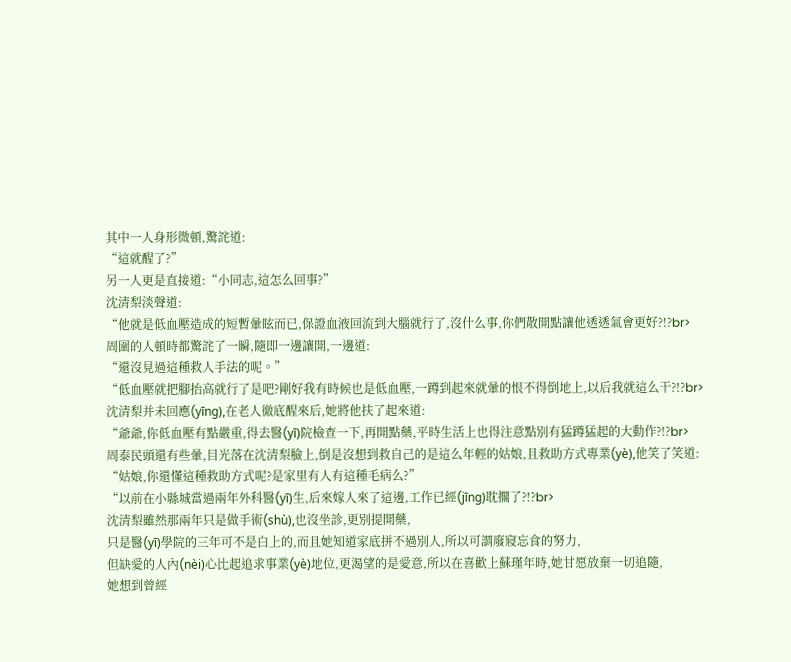其中一人身形微頓,驚詫道:
“這就醒了?”
另一人更是直接道:“小同志,這怎么回事?”
沈清梨淡聲道:
“他就是低血壓造成的短暫暈眩而已,保證血液回流到大腦就行了,沒什么事,你們散開點讓他透透氣會更好?!?br>
周圍的人頓時都驚詫了一瞬,隨即一邊讓開,一邊道:
“還沒見過這種救人手法的呢。”
“低血壓就把腳抬高就行了是吧?剛好我有時候也是低血壓,一蹲到起來就暈的恨不得倒地上,以后我就這么干?!?br>
沈清梨并未回應(yīng),在老人徹底醒來后,她將他扶了起來道:
“爺爺,你低血壓有點嚴重,得去醫(yī)院檢查一下,再開點藥,平時生活上也得注意點別有猛蹲猛起的大動作?!?br>
周泰民頭還有些暈,目光落在沈清梨臉上,倒是沒想到救自己的是這么年輕的姑娘,且救助方式專業(yè),他笑了笑道:
“姑娘,你還懂這種救助方式呢?是家里有人有這種毛病么?”
“以前在小縣城當過兩年外科醫(yī)生,后來嫁人來了這邊,工作已經(jīng)耽擱了?!?br>
沈清梨雖然那兩年只是做手術(shù),也沒坐診,更別提開藥,
只是醫(yī)學院的三年可不是白上的,而且她知道家底拼不過別人,所以可謂廢寢忘食的努力,
但缺愛的人內(nèi)心比起追求事業(yè)地位,更渴望的是愛意,所以在喜歡上蘇瑾年時,她甘愿放棄一切追隨,
她想到曾經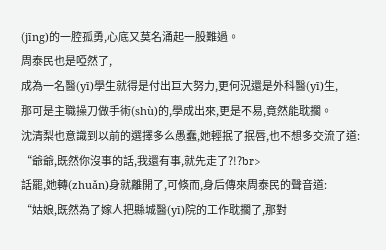(jīng)的一腔孤勇,心底又莫名涌起一股難過。
周泰民也是啞然了,
成為一名醫(yī)學生就得是付出巨大努力,更何況還是外科醫(yī)生,
那可是主職操刀做手術(shù)的,學成出來,更是不易,竟然能耽擱。
沈清梨也意識到以前的選擇多么愚蠢,她輕抿了抿唇,也不想多交流了道:
“爺爺,既然你沒事的話,我還有事,就先走了?!?br>
話罷,她轉(zhuǎn)身就離開了,可倏而,身后傳來周泰民的聲音道:
“姑娘,既然為了嫁人把縣城醫(yī)院的工作耽擱了,那對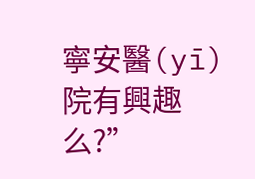寧安醫(yī)院有興趣么?”